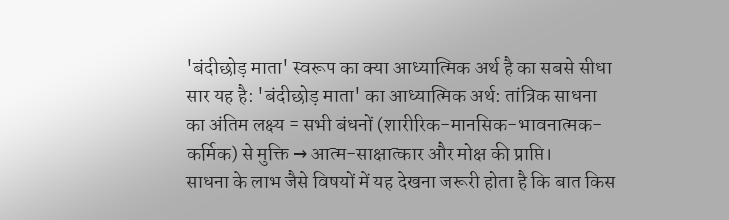'बंदीछोड़ माता' स्वरूप का क्या आध्यात्मिक अर्थ है का सबसे सीधा सार यह है: 'बंदीछोड़ माता' का आध्यात्मिक अर्थ: तांत्रिक साधना का अंतिम लक्ष्य = सभी बंधनों (शारीरिक-मानसिक-भावनात्मक-कर्मिक) से मुक्ति → आत्म-साक्षात्कार और मोक्ष की प्राप्ति।
साधना के लाभ जैसे विषयों में यह देखना जरूरी होता है कि बात किस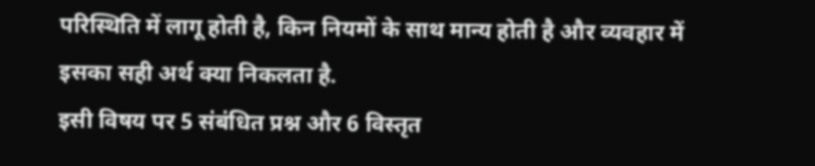परिस्थिति में लागू होती है, किन नियमों के साथ मान्य होती है और व्यवहार में इसका सही अर्थ क्या निकलता है.
इसी विषय पर 5 संबंधित प्रश्न और 6 विस्तृत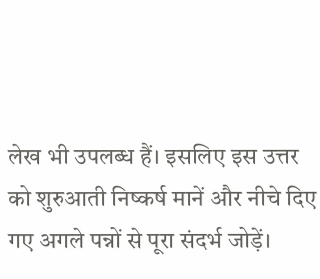लेख भी उपलब्ध हैं। इसलिए इस उत्तर को शुरुआती निष्कर्ष मानें और नीचे दिए गए अगले पन्नों से पूरा संदर्भ जोड़ें।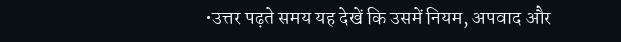•उत्तर पढ़ते समय यह देखें कि उसमें नियम, अपवाद और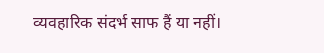व्यवहारिक संदर्भ साफ हैं या नहीं।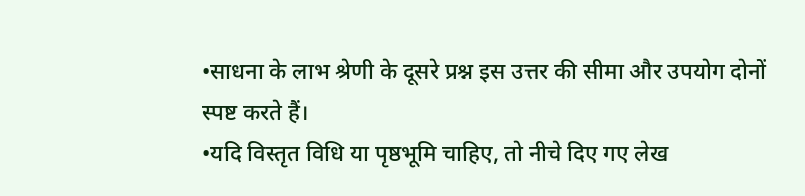•साधना के लाभ श्रेणी के दूसरे प्रश्न इस उत्तर की सीमा और उपयोग दोनों स्पष्ट करते हैं।
•यदि विस्तृत विधि या पृष्ठभूमि चाहिए, तो नीचे दिए गए लेख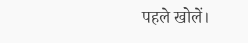पहले खोलें।